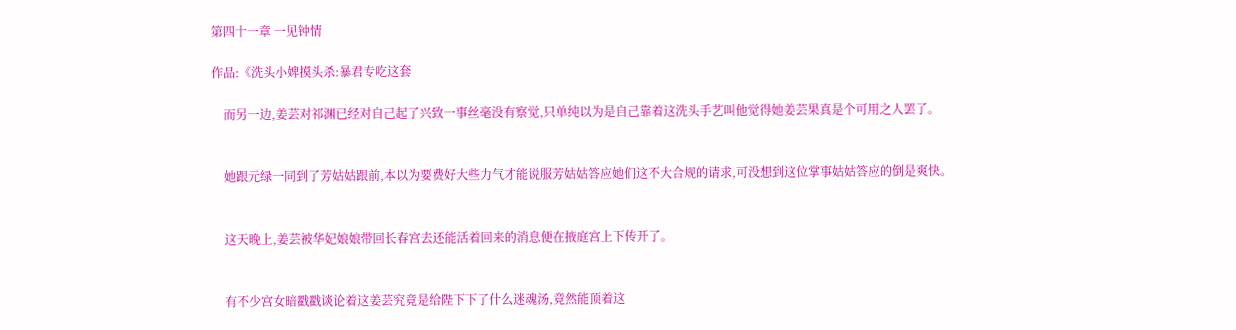第四十一章 一见钟情

作品:《洗头小婢摸头杀:暴君专吃这套

    而另一边,姜芸对祁渊已经对自己起了兴致一事丝毫没有察觉,只单纯以为是自己靠着这洗头手艺叫他觉得她姜芸果真是个可用之人罢了。


    她跟元绿一同到了芳姑姑跟前,本以为要费好大些力气才能说服芳姑姑答应她们这不大合规的请求,可没想到这位掌事姑姑答应的倒是爽快。


    这天晚上,姜芸被华妃娘娘带回长春宫去还能活着回来的消息便在掖庭宫上下传开了。


    有不少宫女暗戳戳谈论着这姜芸究竟是给陛下下了什么迷魂汤,竟然能顶着这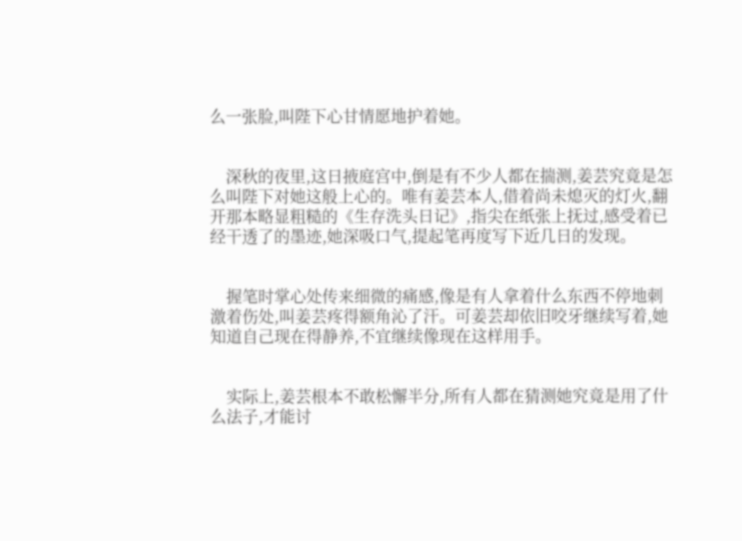么一张脸,叫陛下心甘情愿地护着她。


    深秋的夜里,这日掖庭宫中,倒是有不少人都在揣测,姜芸究竟是怎么叫陛下对她这般上心的。唯有姜芸本人,借着尚未熄灭的灯火,翻开那本略显粗糙的《生存洗头日记》,指尖在纸张上抚过,感受着已经干透了的墨迹,她深吸口气,提起笔再度写下近几日的发现。


    握笔时掌心处传来细微的痛感,像是有人拿着什么东西不停地刺激着伤处,叫姜芸疼得额角沁了汗。可姜芸却依旧咬牙继续写着,她知道自己现在得静养,不宜继续像现在这样用手。


    实际上,姜芸根本不敢松懈半分,所有人都在猜测她究竟是用了什么法子,才能讨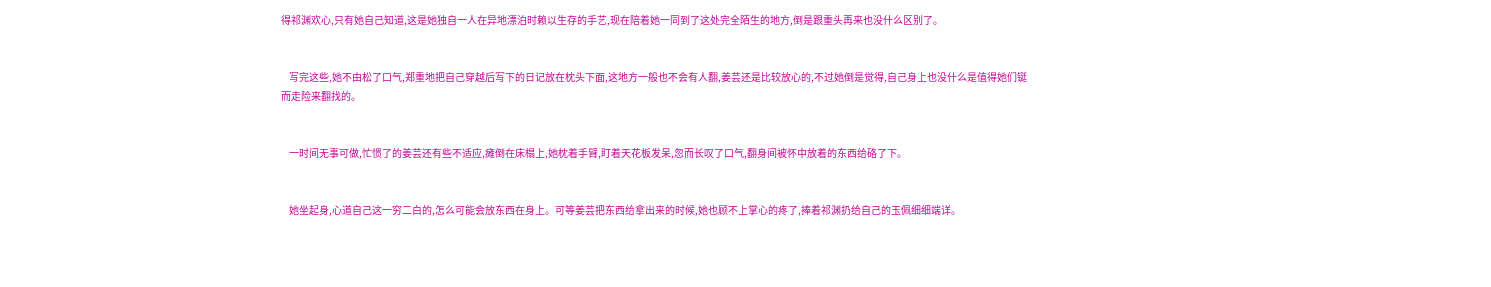得祁渊欢心,只有她自己知道,这是她独自一人在异地漂泊时赖以生存的手艺,现在陪着她一同到了这处完全陌生的地方,倒是跟重头再来也没什么区别了。


    写完这些,她不由松了口气,郑重地把自己穿越后写下的日记放在枕头下面,这地方一般也不会有人翻,姜芸还是比较放心的,不过她倒是觉得,自己身上也没什么是值得她们铤而走险来翻找的。


    一时间无事可做,忙惯了的姜芸还有些不适应,瘫倒在床榻上,她枕着手臂,盯着天花板发呆,忽而长叹了口气,翻身间被怀中放着的东西给硌了下。


    她坐起身,心道自己这一穷二白的,怎么可能会放东西在身上。可等姜芸把东西给拿出来的时候,她也顾不上掌心的疼了,捧着祁渊扔给自己的玉佩细细端详。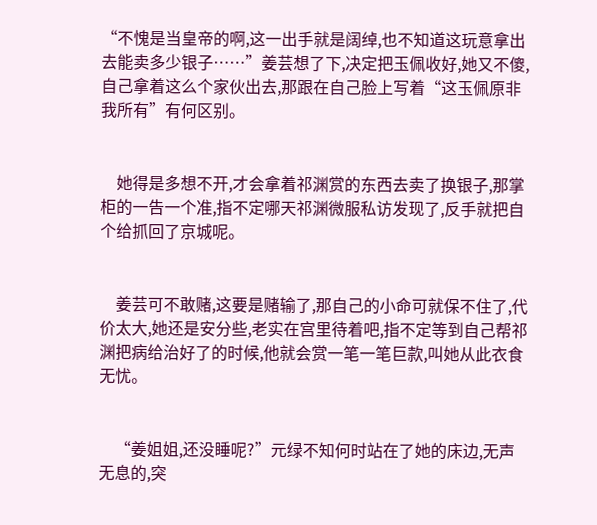“不愧是当皇帝的啊,这一出手就是阔绰,也不知道这玩意拿出去能卖多少银子……”姜芸想了下,决定把玉佩收好,她又不傻,自己拿着这么个家伙出去,那跟在自己脸上写着“这玉佩原非我所有”有何区别。


    她得是多想不开,才会拿着祁渊赏的东西去卖了换银子,那掌柜的一告一个准,指不定哪天祁渊微服私访发现了,反手就把自个给抓回了京城呢。


    姜芸可不敢赌,这要是赌输了,那自己的小命可就保不住了,代价太大,她还是安分些,老实在宫里待着吧,指不定等到自己帮祁渊把病给治好了的时候,他就会赏一笔一笔巨款,叫她从此衣食无忧。


    “姜姐姐,还没睡呢?”元绿不知何时站在了她的床边,无声无息的,突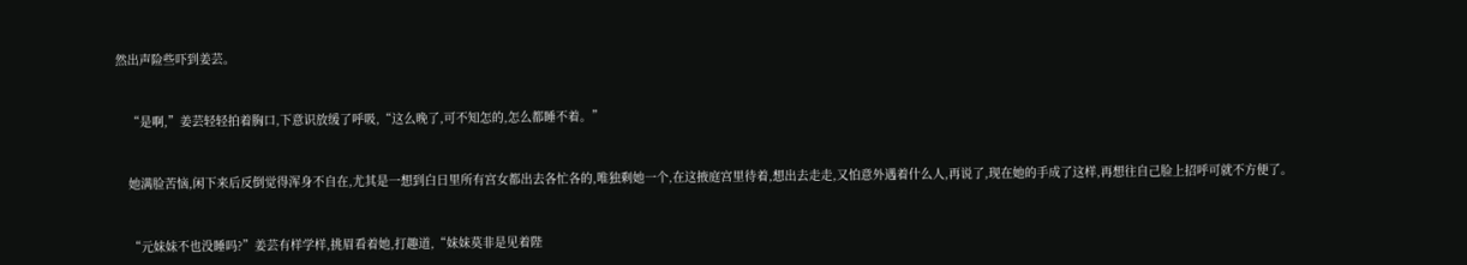然出声险些吓到姜芸。


    “是啊,”姜芸轻轻拍着胸口,下意识放缓了呼吸,“这么晚了,可不知怎的,怎么都睡不着。”


    她满脸苦恼,闲下来后反倒觉得浑身不自在,尤其是一想到白日里所有宫女都出去各忙各的,唯独剩她一个,在这掖庭宫里待着,想出去走走,又怕意外遇着什么人,再说了,现在她的手成了这样,再想往自己脸上招呼可就不方便了。


    “元妹妹不也没睡吗?”姜芸有样学样,挑眉看着她,打趣道,“妹妹莫非是见着陛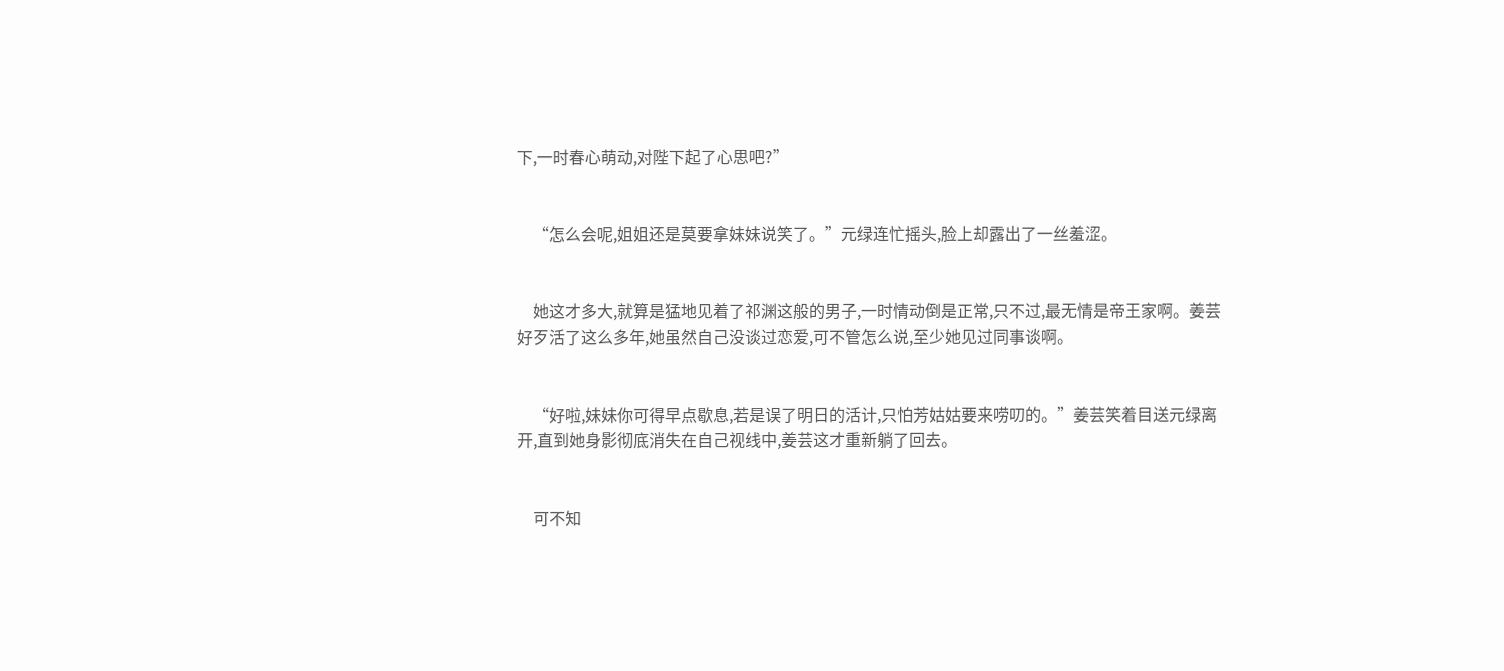下,一时春心萌动,对陛下起了心思吧?”


    “怎么会呢,姐姐还是莫要拿妹妹说笑了。”元绿连忙摇头,脸上却露出了一丝羞涩。


    她这才多大,就算是猛地见着了祁渊这般的男子,一时情动倒是正常,只不过,最无情是帝王家啊。姜芸好歹活了这么多年,她虽然自己没谈过恋爱,可不管怎么说,至少她见过同事谈啊。


    “好啦,妹妹你可得早点歇息,若是误了明日的活计,只怕芳姑姑要来唠叨的。”姜芸笑着目送元绿离开,直到她身影彻底消失在自己视线中,姜芸这才重新躺了回去。


    可不知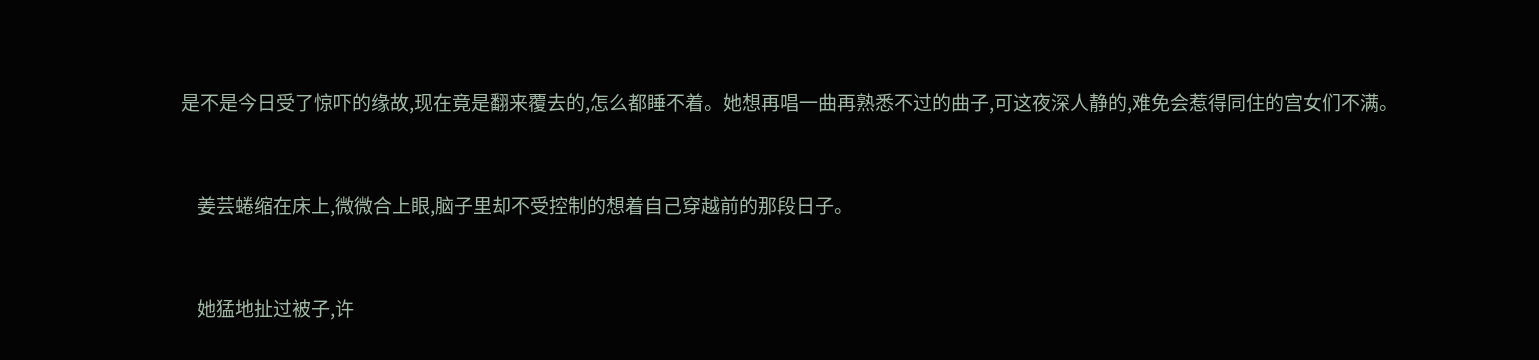是不是今日受了惊吓的缘故,现在竟是翻来覆去的,怎么都睡不着。她想再唱一曲再熟悉不过的曲子,可这夜深人静的,难免会惹得同住的宫女们不满。


    姜芸蜷缩在床上,微微合上眼,脑子里却不受控制的想着自己穿越前的那段日子。


    她猛地扯过被子,许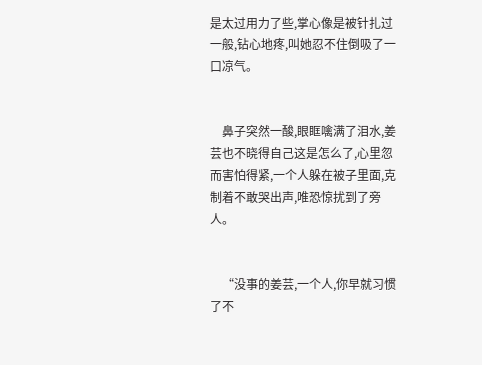是太过用力了些,掌心像是被针扎过一般,钻心地疼,叫她忍不住倒吸了一口凉气。


    鼻子突然一酸,眼眶噙满了泪水,姜芸也不晓得自己这是怎么了,心里忽而害怕得紧,一个人躲在被子里面,克制着不敢哭出声,唯恐惊扰到了旁人。


    “没事的姜芸,一个人,你早就习惯了不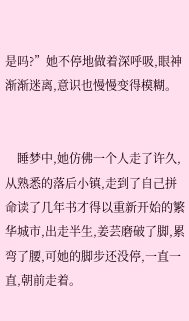是吗?”她不停地做着深呼吸,眼神渐渐迷离,意识也慢慢变得模糊。


    睡梦中,她仿佛一个人走了许久,从熟悉的落后小镇,走到了自己拼命读了几年书才得以重新开始的繁华城市,出走半生,姜芸磨破了脚,累弯了腰,可她的脚步还没停,一直一直,朝前走着。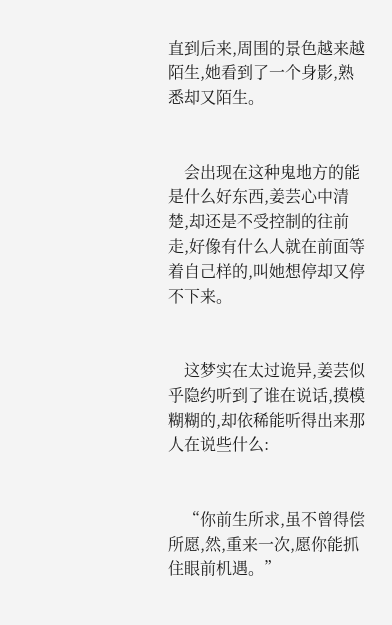直到后来,周围的景色越来越陌生,她看到了一个身影,熟悉却又陌生。


    会出现在这种鬼地方的能是什么好东西,姜芸心中清楚,却还是不受控制的往前走,好像有什么人就在前面等着自己样的,叫她想停却又停不下来。


    这梦实在太过诡异,姜芸似乎隐约听到了谁在说话,摸模糊糊的,却依稀能听得出来那人在说些什么:


    “你前生所求,虽不曾得偿所愿,然,重来一次,愿你能抓住眼前机遇。”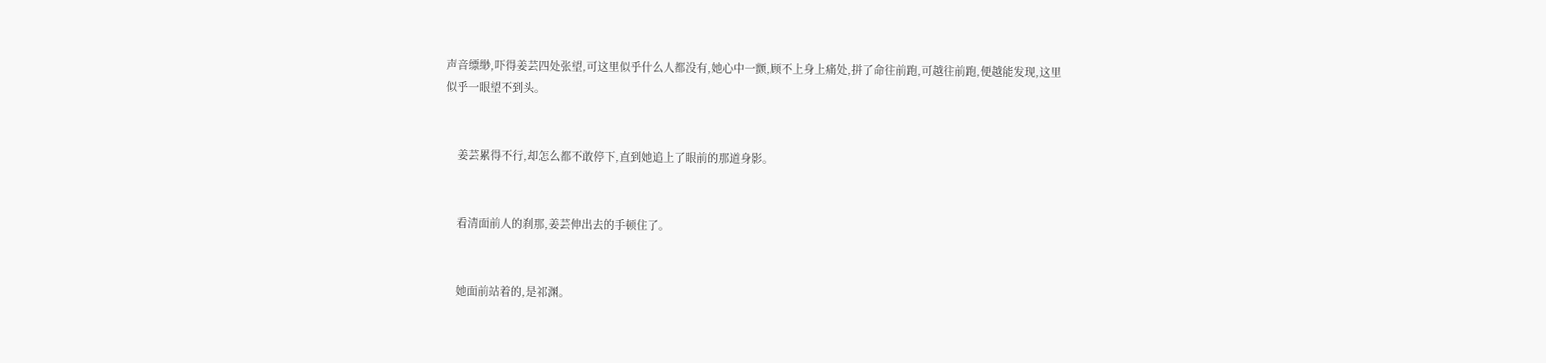声音缥缈,吓得姜芸四处张望,可这里似乎什么人都没有,她心中一颤,顾不上身上痛处,拼了命往前跑,可越往前跑,便越能发现,这里似乎一眼望不到头。


    姜芸累得不行,却怎么都不敢停下,直到她追上了眼前的那道身影。


    看清面前人的刹那,姜芸伸出去的手顿住了。


    她面前站着的,是祁渊。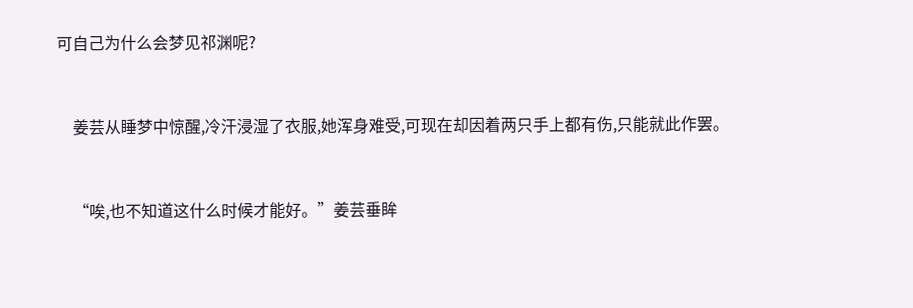可自己为什么会梦见祁渊呢?


    姜芸从睡梦中惊醒,冷汗浸湿了衣服,她浑身难受,可现在却因着两只手上都有伤,只能就此作罢。


    “唉,也不知道这什么时候才能好。”姜芸垂眸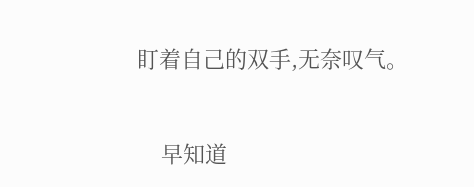盯着自己的双手,无奈叹气。


    早知道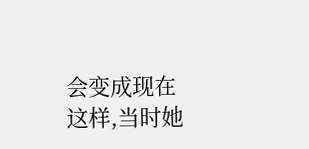会变成现在这样,当时她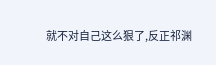就不对自己这么狠了,反正祁渊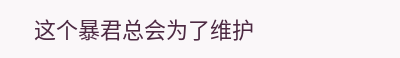这个暴君总会为了维护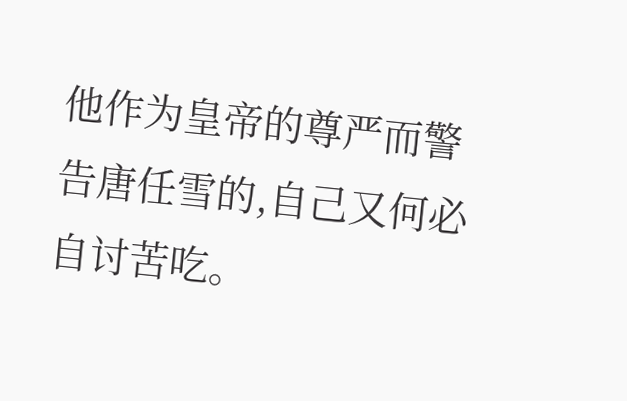他作为皇帝的尊严而警告唐任雪的,自己又何必自讨苦吃。